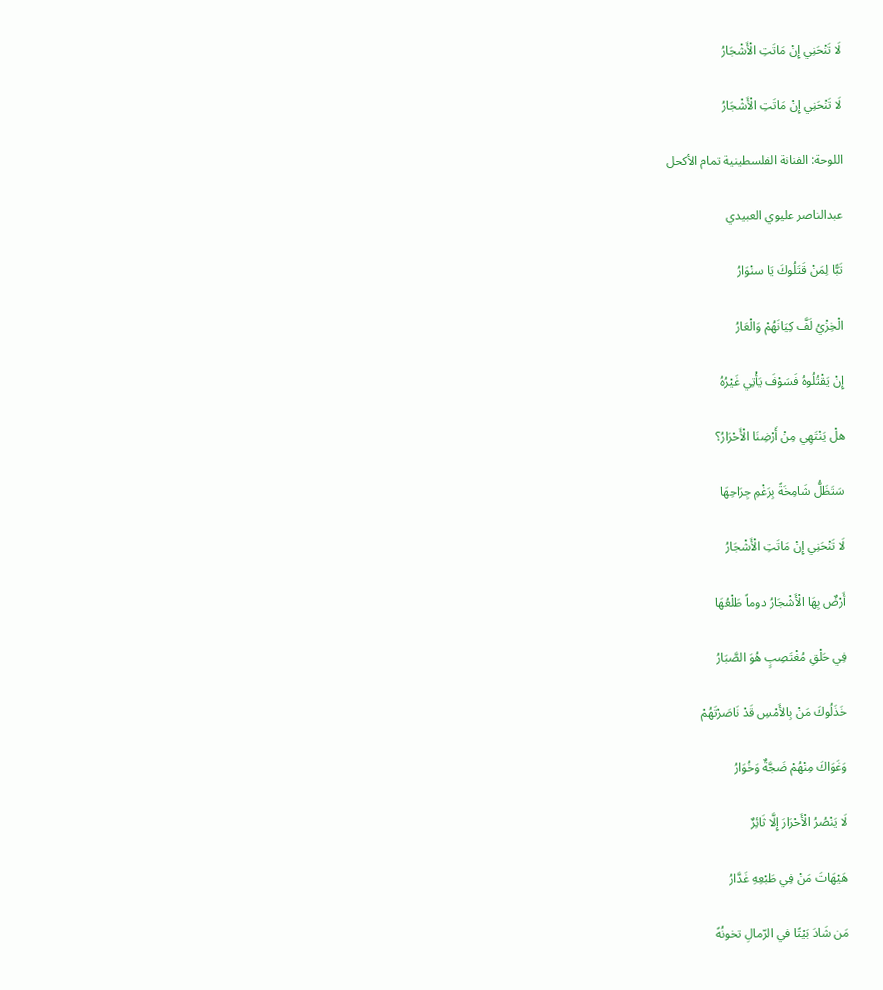لَا تَنْحَنِي إِنْ مَاتَتِ الْأَشْجَارُ

لَا تَنْحَنِي إِنْ مَاتَتِ الْأَشْجَارُ

اللوحة: الفنانة الفلسطينية تمام الأكحل

عبدالناصر عليوي العبيدي

تَبًّا لِمَنْ قَتَلُوكَ يَا سنْوَارُ

الْخِزْيُ لَفَّ كِيَانَهُمْ وَالْعَارُ

إِنْ يَقْتُلُوهُ فَسَوْفَ يَأْتِي غَيْرُهُ

هلْ يَنْتَهِي مِنْ أَرْضِنَا الْأَحْرَارُ؟

سَتَظَلُّ شَامِخَةً بِرَغْمِ جِرَاحِهَا

لَا تَنْحَنِي إِنْ مَاتَتِ الْأَشْجَارُ

أَرْضٌ بِهَا الْأَشْجَارُ دوماً طَلْعُهَا

فِي حَلْقِ مُغْتَصِبٍ هُوَ الصَّبَارُ

خَذَلُوكَ مَنْ بِالأَمْسِ قَدْ نَاصَرْتَهُمْ

وَغَوَاكَ مِنْهُمْ ضَجَّةٌ وَخُوَارُ

لَا يَنْصُرُ الْأَحْرَارَ إِلَّا ثَائِرٌ

هَيْهَاتَ مَنْ فِي طَبْعِهِ غَدَّارُ

مَن شَادَ بَيْتًا في الرّمالِ تخونُهً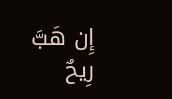إِن هَبَّ رِيحٌ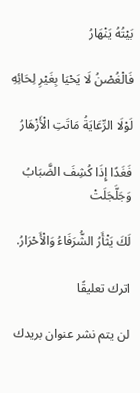بَيْتُهُ يَنْهَارُ

فَالْغُصْنُ لَا يَحْيَا بِغَيْرِ لِحَائِهِ

لَوْلَا الرِّعَايَةُ مَاتَتِ الْأَزْهَارُ

فَغَدًا إِذَا كُشِفَ الضَّبَابُ وَجَلَّجَلَتْ

لَكَ يَثْأَرُ الشُّرَفَاءُ وَالْأَحْرَارُ.

اترك تعليقًا

لن يتم نشر عنوان بريدك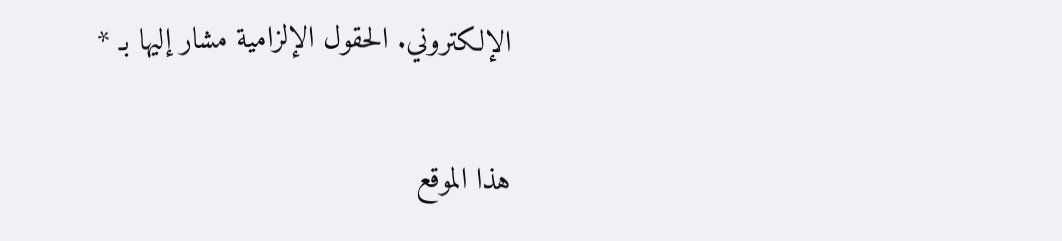الإلكتروني. الحقول الإلزامية مشار إليها بـ *

هذا الموقع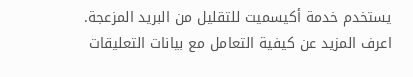يستخدم خدمة أكيسميت للتقليل من البريد المزعجة. اعرف المزيد عن كيفية التعامل مع بيانات التعليقات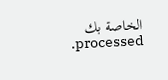الخاصة بك processed.